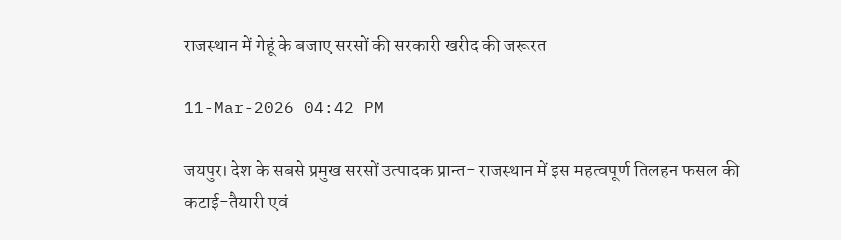राजस्थान में गेहूं के बजाए सरसों की सरकारी खरीद की जरूरत

11-Mar-2026 04:42 PM

जयपुर। देश के सबसे प्रमुख सरसों उत्पादक प्रान्त- राजस्थान में इस महत्वपूर्ण तिलहन फसल की कटाई-तैयारी एवं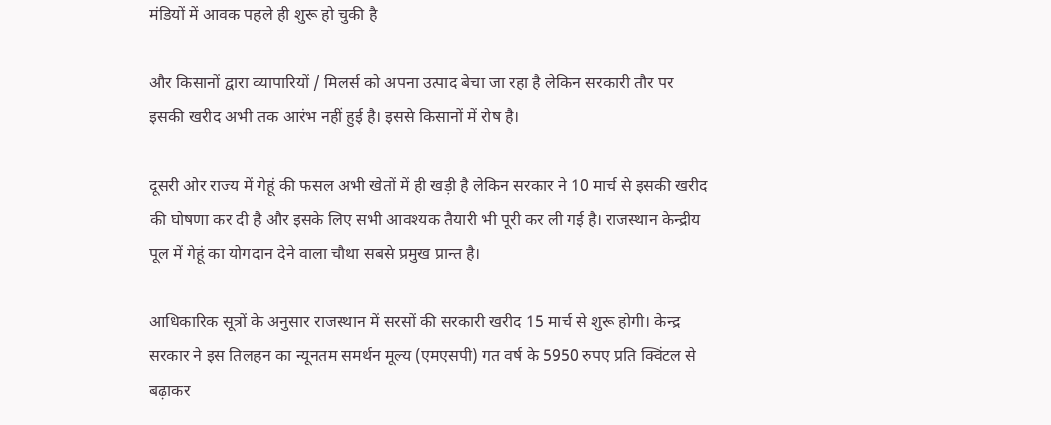मंडियों में आवक पहले ही शुरू हो चुकी है

और किसानों द्वारा व्यापारियों / मिलर्स को अपना उत्पाद बेचा जा रहा है लेकिन सरकारी तौर पर इसकी खरीद अभी तक आरंभ नहीं हुई है। इससे किसानों में रोष है।

दूसरी ओर राज्य में गेहूं की फसल अभी खेतों में ही खड़ी है लेकिन सरकार ने 10 मार्च से इसकी खरीद की घोषणा कर दी है और इसके लिए सभी आवश्यक तैयारी भी पूरी कर ली गई है। राजस्थान केन्द्रीय पूल में गेहूं का योगदान देने वाला चौथा सबसे प्रमुख प्रान्त है।

आधिकारिक सूत्रों के अनुसार राजस्थान में सरसों की सरकारी खरीद 15 मार्च से शुरू होगी। केन्द्र सरकार ने इस तिलहन का न्यूनतम समर्थन मूल्य (एमएसपी) गत वर्ष के 5950 रुपए प्रति क्विंटल से बढ़ाकर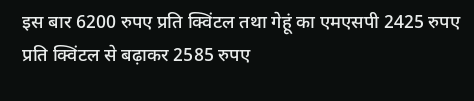इस बार 6200 रुपए प्रति क्विंटल तथा गेहूं का एमएसपी 2425 रुपए प्रति क्विंटल से बढ़ाकर 2585 रुपए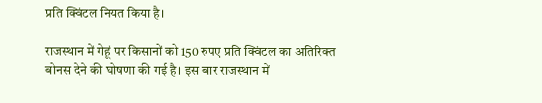प्रति क्विंटल नियत किया है।

राजस्थान में गेहूं पर किसानों को 150 रुपए प्रति क्विंटल का अतिरिक्त बोनस देने की घोषणा की गई है। इस बार राजस्थान में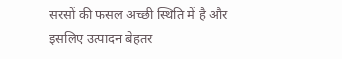सरसों की फसल अच्छी स्थिति में है और इसलिए उत्पादन बेहतर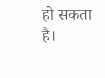हो सकता है।